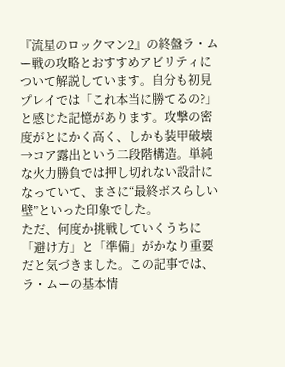『流星のロックマン2』の終盤ラ・ムー戦の攻略とおすすめアビリティについて解説しています。自分も初見プレイでは「これ本当に勝てるの?」と感じた記憶があります。攻撃の密度がとにかく高く、しかも装甲破壊→コア露出という二段階構造。単純な火力勝負では押し切れない設計になっていて、まさに“最終ボスらしい壁”といった印象でした。
ただ、何度か挑戦していくうちに「避け方」と「準備」がかなり重要だと気づきました。この記事では、ラ・ムーの基本情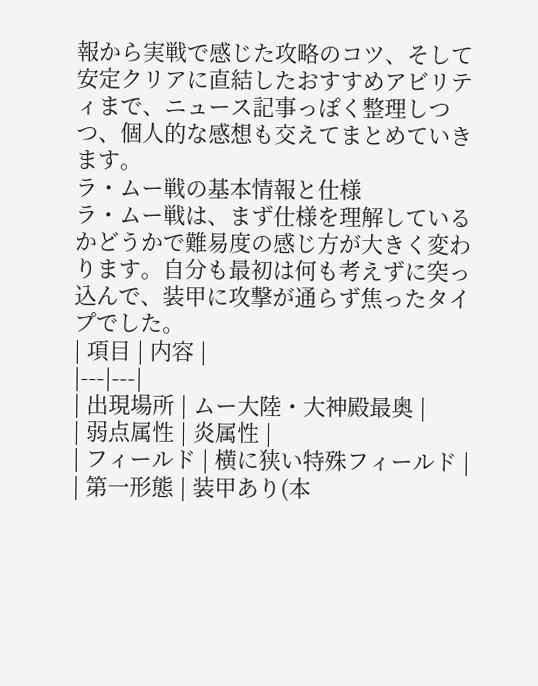報から実戦で感じた攻略のコツ、そして安定クリアに直結したおすすめアビリティまで、ニュース記事っぽく整理しつつ、個人的な感想も交えてまとめていきます。
ラ・ムー戦の基本情報と仕様
ラ・ムー戦は、まず仕様を理解しているかどうかで難易度の感じ方が大きく変わります。自分も最初は何も考えずに突っ込んで、装甲に攻撃が通らず焦ったタイプでした。
| 項目 | 内容 |
|---|---|
| 出現場所 | ムー大陸・大神殿最奥 |
| 弱点属性 | 炎属性 |
| フィールド | 横に狭い特殊フィールド |
| 第一形態 | 装甲あり(本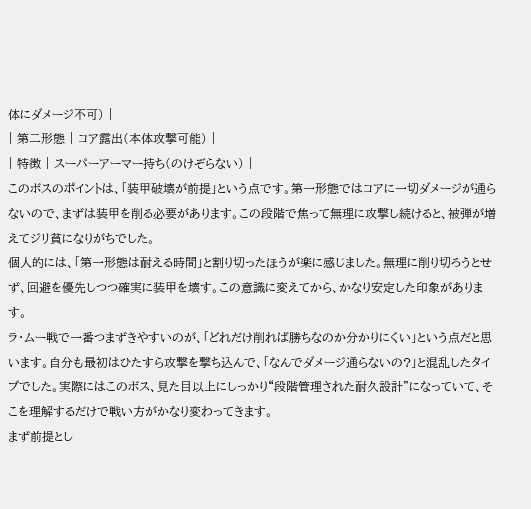体にダメージ不可) |
| 第二形態 | コア露出(本体攻撃可能) |
| 特徴 | スーパーアーマー持ち(のけぞらない) |
このボスのポイントは、「装甲破壊が前提」という点です。第一形態ではコアに一切ダメージが通らないので、まずは装甲を削る必要があります。この段階で焦って無理に攻撃し続けると、被弾が増えてジリ貧になりがちでした。
個人的には、「第一形態は耐える時間」と割り切ったほうが楽に感じました。無理に削り切ろうとせず、回避を優先しつつ確実に装甲を壊す。この意識に変えてから、かなり安定した印象があります。
ラ・ムー戦で一番つまずきやすいのが、「どれだけ削れば勝ちなのか分かりにくい」という点だと思います。自分も最初はひたすら攻撃を撃ち込んで、「なんでダメージ通らないの?」と混乱したタイプでした。実際にはこのボス、見た目以上にしっかり“段階管理された耐久設計”になっていて、そこを理解するだけで戦い方がかなり変わってきます。
まず前提とし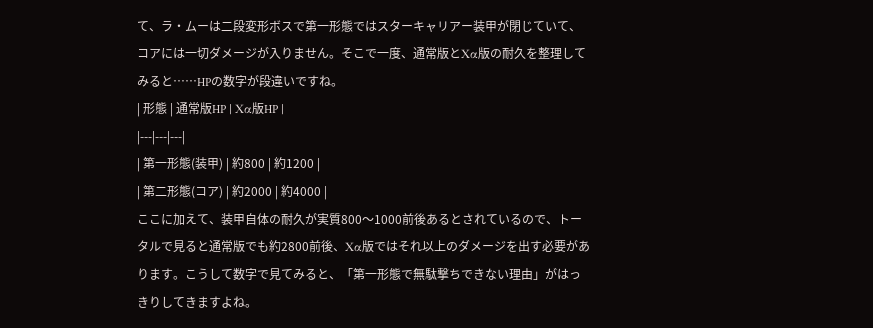て、ラ・ムーは二段変形ボスで第一形態ではスターキャリアー装甲が閉じていて、コアには一切ダメージが入りません。そこで一度、通常版とXα版の耐久を整理してみると……HPの数字が段違いですね。
| 形態 | 通常版HP | Xα版HP |
|---|---|---|
| 第一形態(装甲) | 約800 | 約1200 |
| 第二形態(コア) | 約2000 | 約4000 |
ここに加えて、装甲自体の耐久が実質800〜1000前後あるとされているので、トータルで見ると通常版でも約2800前後、Xα版ではそれ以上のダメージを出す必要があります。こうして数字で見てみると、「第一形態で無駄撃ちできない理由」がはっきりしてきますよね。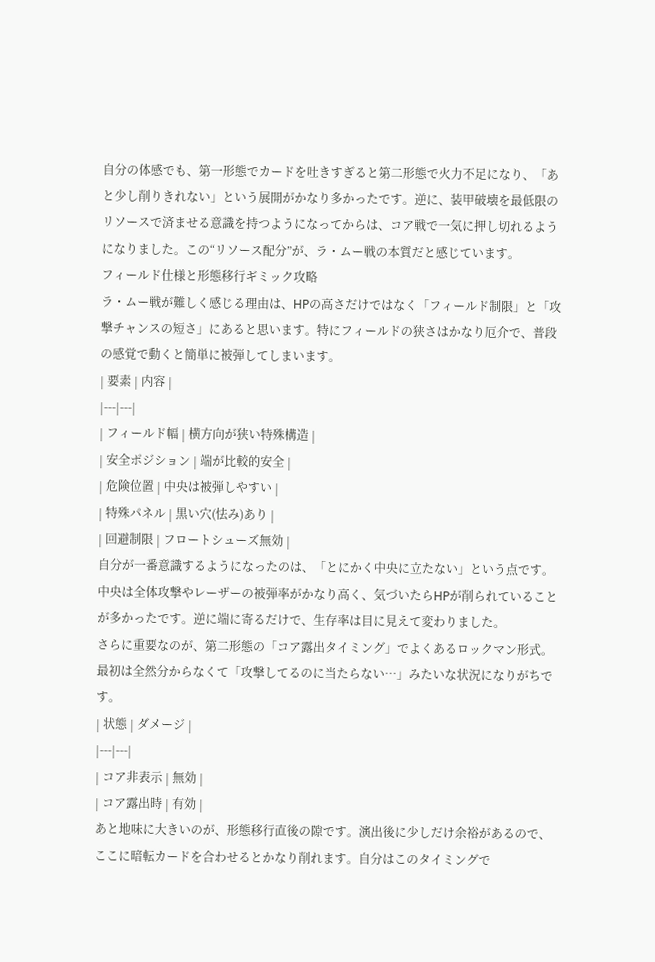自分の体感でも、第一形態でカードを吐きすぎると第二形態で火力不足になり、「あと少し削りきれない」という展開がかなり多かったです。逆に、装甲破壊を最低限のリソースで済ませる意識を持つようになってからは、コア戦で一気に押し切れるようになりました。この“リソース配分”が、ラ・ムー戦の本質だと感じています。
フィールド仕様と形態移行ギミック攻略
ラ・ムー戦が難しく感じる理由は、HPの高さだけではなく「フィールド制限」と「攻撃チャンスの短さ」にあると思います。特にフィールドの狭さはかなり厄介で、普段の感覚で動くと簡単に被弾してしまいます。
| 要素 | 内容 |
|---|---|
| フィールド幅 | 横方向が狭い特殊構造 |
| 安全ポジション | 端が比較的安全 |
| 危険位置 | 中央は被弾しやすい |
| 特殊パネル | 黒い穴(怯み)あり |
| 回避制限 | フロートシューズ無効 |
自分が一番意識するようになったのは、「とにかく中央に立たない」という点です。中央は全体攻撃やレーザーの被弾率がかなり高く、気づいたらHPが削られていることが多かったです。逆に端に寄るだけで、生存率は目に見えて変わりました。
さらに重要なのが、第二形態の「コア露出タイミング」でよくあるロックマン形式。最初は全然分からなくて「攻撃してるのに当たらない…」みたいな状況になりがちです。
| 状態 | ダメージ |
|---|---|
| コア非表示 | 無効 |
| コア露出時 | 有効 |
あと地味に大きいのが、形態移行直後の隙です。演出後に少しだけ余裕があるので、ここに暗転カードを合わせるとかなり削れます。自分はこのタイミングで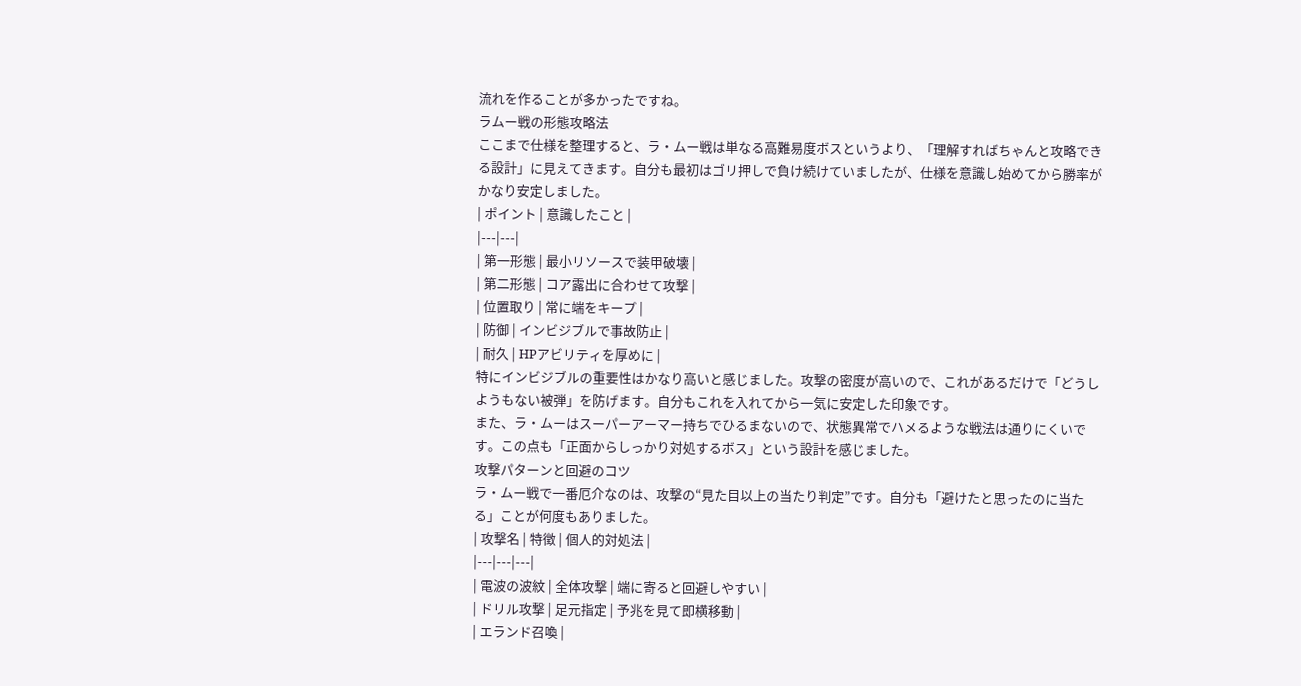流れを作ることが多かったですね。
ラムー戦の形態攻略法
ここまで仕様を整理すると、ラ・ムー戦は単なる高難易度ボスというより、「理解すればちゃんと攻略できる設計」に見えてきます。自分も最初はゴリ押しで負け続けていましたが、仕様を意識し始めてから勝率がかなり安定しました。
| ポイント | 意識したこと |
|---|---|
| 第一形態 | 最小リソースで装甲破壊 |
| 第二形態 | コア露出に合わせて攻撃 |
| 位置取り | 常に端をキープ |
| 防御 | インビジブルで事故防止 |
| 耐久 | HPアビリティを厚めに |
特にインビジブルの重要性はかなり高いと感じました。攻撃の密度が高いので、これがあるだけで「どうしようもない被弾」を防げます。自分もこれを入れてから一気に安定した印象です。
また、ラ・ムーはスーパーアーマー持ちでひるまないので、状態異常でハメるような戦法は通りにくいです。この点も「正面からしっかり対処するボス」という設計を感じました。
攻撃パターンと回避のコツ
ラ・ムー戦で一番厄介なのは、攻撃の“見た目以上の当たり判定”です。自分も「避けたと思ったのに当たる」ことが何度もありました。
| 攻撃名 | 特徴 | 個人的対処法 |
|---|---|---|
| 電波の波紋 | 全体攻撃 | 端に寄ると回避しやすい |
| ドリル攻撃 | 足元指定 | 予兆を見て即横移動 |
| エランド召喚 |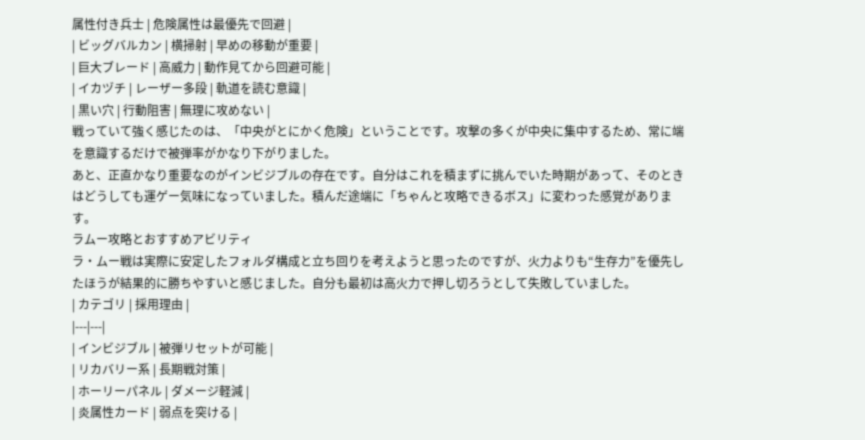属性付き兵士 | 危険属性は最優先で回避 |
| ビッグバルカン | 横掃射 | 早めの移動が重要 |
| 巨大ブレード | 高威力 | 動作見てから回避可能 |
| イカヅチ | レーザー多段 | 軌道を読む意識 |
| 黒い穴 | 行動阻害 | 無理に攻めない |
戦っていて強く感じたのは、「中央がとにかく危険」ということです。攻撃の多くが中央に集中するため、常に端を意識するだけで被弾率がかなり下がりました。
あと、正直かなり重要なのがインビジブルの存在です。自分はこれを積まずに挑んでいた時期があって、そのときはどうしても運ゲー気味になっていました。積んだ途端に「ちゃんと攻略できるボス」に変わった感覚があります。
ラムー攻略とおすすめアビリティ
ラ・ムー戦は実際に安定したフォルダ構成と立ち回りを考えようと思ったのですが、火力よりも“生存力”を優先したほうが結果的に勝ちやすいと感じました。自分も最初は高火力で押し切ろうとして失敗していました。
| カテゴリ | 採用理由 |
|---|---|
| インビジブル | 被弾リセットが可能 |
| リカバリー系 | 長期戦対策 |
| ホーリーパネル | ダメージ軽減 |
| 炎属性カード | 弱点を突ける |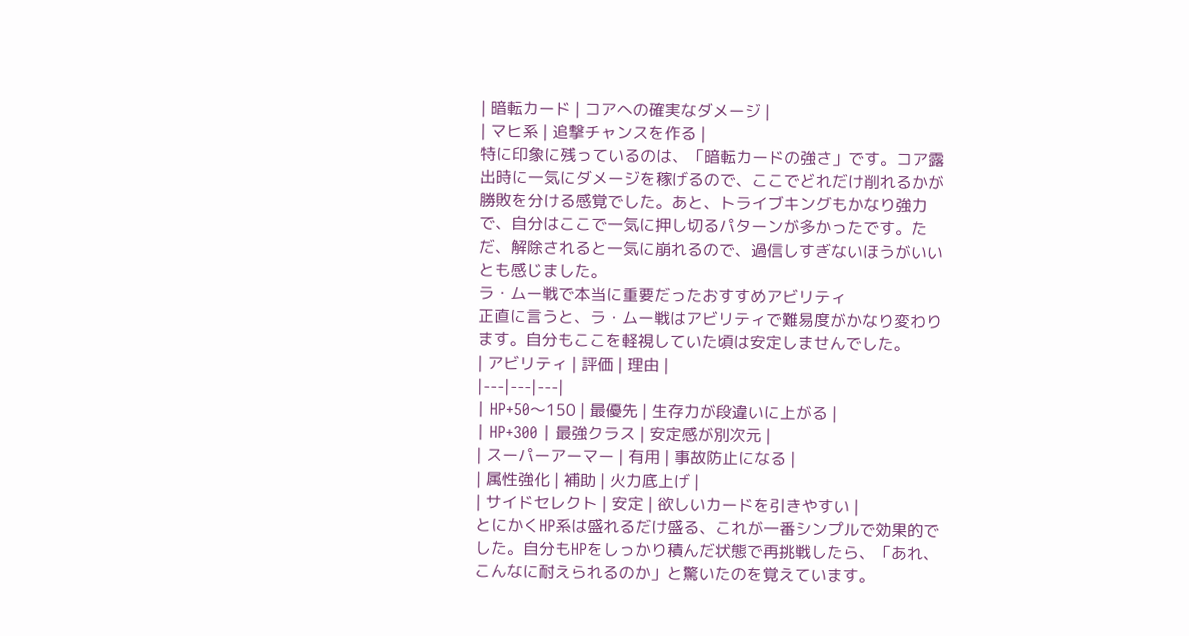| 暗転カード | コアへの確実なダメージ |
| マヒ系 | 追撃チャンスを作る |
特に印象に残っているのは、「暗転カードの強さ」です。コア露出時に一気にダメージを稼げるので、ここでどれだけ削れるかが勝敗を分ける感覚でした。あと、トライブキングもかなり強力で、自分はここで一気に押し切るパターンが多かったです。ただ、解除されると一気に崩れるので、過信しすぎないほうがいいとも感じました。
ラ・ムー戦で本当に重要だったおすすめアビリティ
正直に言うと、ラ・ムー戦はアビリティで難易度がかなり変わります。自分もここを軽視していた頃は安定しませんでした。
| アビリティ | 評価 | 理由 |
|---|---|---|
| HP+50〜150 | 最優先 | 生存力が段違いに上がる |
| HP+300 | 最強クラス | 安定感が別次元 |
| スーパーアーマー | 有用 | 事故防止になる |
| 属性強化 | 補助 | 火力底上げ |
| サイドセレクト | 安定 | 欲しいカードを引きやすい |
とにかくHP系は盛れるだけ盛る、これが一番シンプルで効果的でした。自分もHPをしっかり積んだ状態で再挑戦したら、「あれ、こんなに耐えられるのか」と驚いたのを覚えています。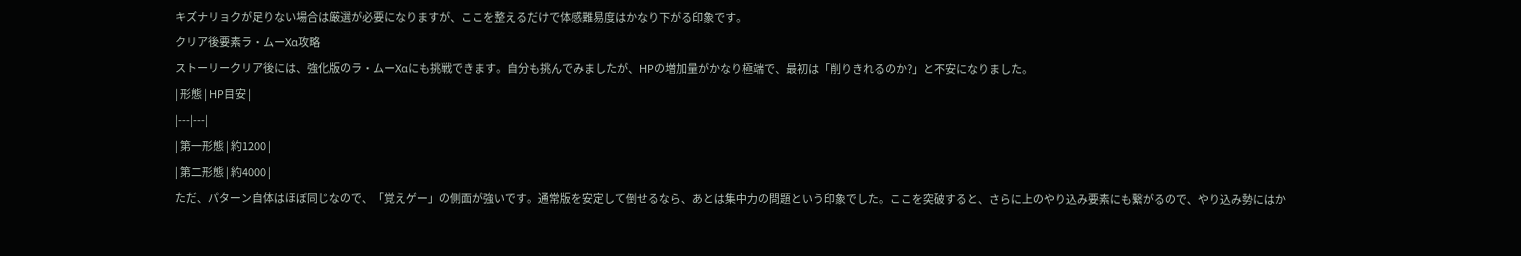キズナリョクが足りない場合は厳選が必要になりますが、ここを整えるだけで体感難易度はかなり下がる印象です。
クリア後要素ラ・ムーXα攻略
ストーリークリア後には、強化版のラ・ムーXαにも挑戦できます。自分も挑んでみましたが、HPの増加量がかなり極端で、最初は「削りきれるのか?」と不安になりました。
| 形態 | HP目安 |
|---|---|
| 第一形態 | 約1200 |
| 第二形態 | 約4000 |
ただ、パターン自体はほぼ同じなので、「覚えゲー」の側面が強いです。通常版を安定して倒せるなら、あとは集中力の問題という印象でした。ここを突破すると、さらに上のやり込み要素にも繋がるので、やり込み勢にはか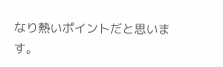なり熱いポイントだと思います。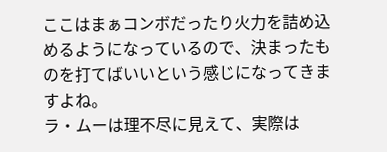ここはまぁコンボだったり火力を詰め込めるようになっているので、決まったものを打てばいいという感じになってきますよね。
ラ・ムーは理不尽に見えて、実際は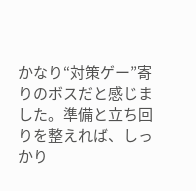かなり“対策ゲー”寄りのボスだと感じました。準備と立ち回りを整えれば、しっかり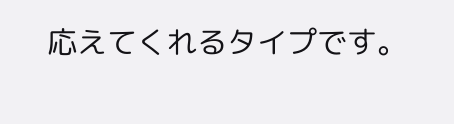応えてくれるタイプです。